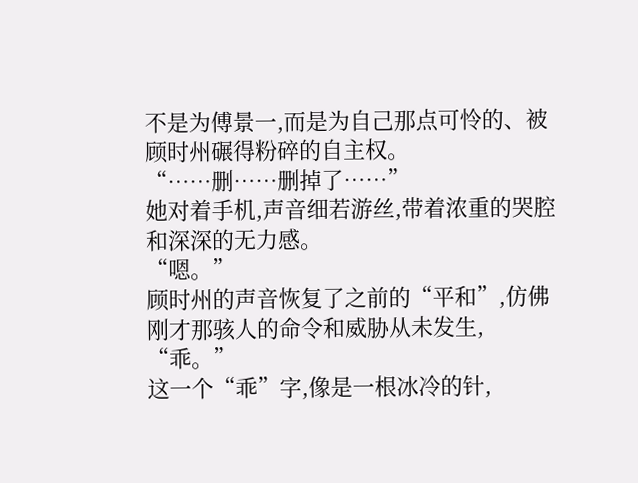不是为傅景一,而是为自己那点可怜的、被顾时州碾得粉碎的自主权。
“……删……删掉了……”
她对着手机,声音细若游丝,带着浓重的哭腔和深深的无力感。
“嗯。”
顾时州的声音恢复了之前的“平和”,仿佛刚才那骇人的命令和威胁从未发生,
“乖。”
这一个“乖”字,像是一根冰冷的针,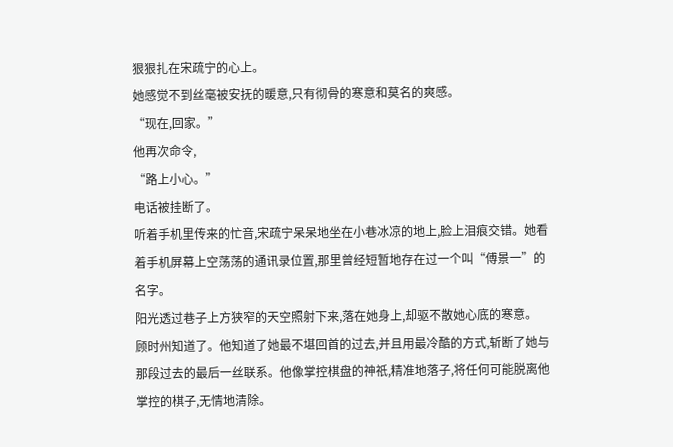狠狠扎在宋疏宁的心上。
她感觉不到丝毫被安抚的暖意,只有彻骨的寒意和莫名的爽感。
“现在,回家。”
他再次命令,
“路上小心。”
电话被挂断了。
听着手机里传来的忙音,宋疏宁呆呆地坐在小巷冰凉的地上,脸上泪痕交错。她看着手机屏幕上空荡荡的通讯录位置,那里曾经短暂地存在过一个叫“傅景一”的名字。
阳光透过巷子上方狭窄的天空照射下来,落在她身上,却驱不散她心底的寒意。
顾时州知道了。他知道了她最不堪回首的过去,并且用最冷酷的方式,斩断了她与那段过去的最后一丝联系。他像掌控棋盘的神祇,精准地落子,将任何可能脱离他掌控的棋子,无情地清除。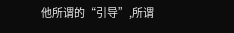他所谓的“引导”,所谓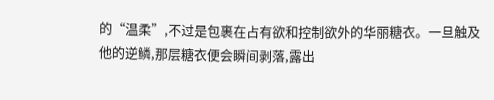的“温柔”,不过是包裹在占有欲和控制欲外的华丽糖衣。一旦触及他的逆鳞,那层糖衣便会瞬间剥落,露出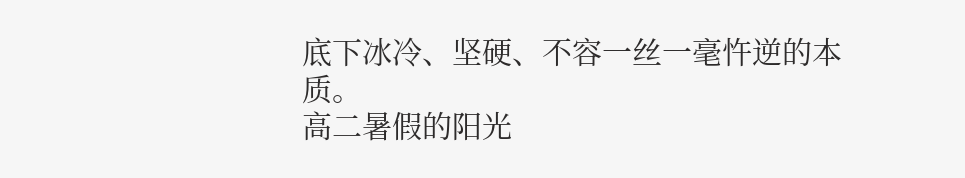底下冰冷、坚硬、不容一丝一毫忤逆的本质。
高二暑假的阳光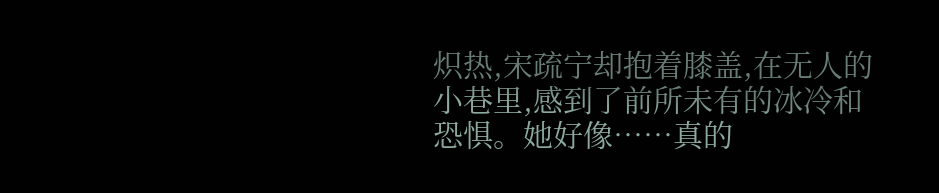炽热,宋疏宁却抱着膝盖,在无人的小巷里,感到了前所未有的冰冷和恐惧。她好像……真的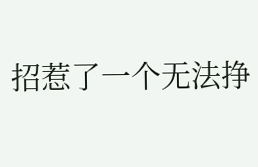招惹了一个无法挣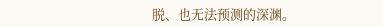脱、也无法预测的深渊。